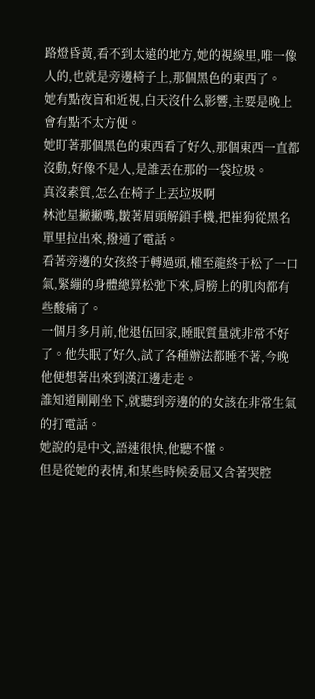路燈昏黃,看不到太遠的地方,她的視線里,唯一像人的,也就是旁邊椅子上,那個黑色的東西了。
她有點夜盲和近視,白天沒什么影響,主要是晚上會有點不太方便。
她盯著那個黑色的東西看了好久,那個東西一直都沒動,好像不是人,是誰丟在那的一袋垃圾。
真沒素質,怎么在椅子上丟垃圾啊
林池星撇撇嘴,皺著眉頭解鎖手機,把崔狗從黑名單里拉出來,撥通了電話。
看著旁邊的女孩終于轉過頭,權至龍終于松了一口氣,緊繃的身體總算松弛下來,肩膀上的肌肉都有些酸痛了。
一個月多月前,他退伍回家,睡眠質量就非常不好了。他失眠了好久,試了各種辦法都睡不著,今晚他便想著出來到漢江邊走走。
誰知道剛剛坐下,就聽到旁邊的的女該在非常生氣的打電話。
她說的是中文,語速很快,他聽不懂。
但是從她的表情,和某些時候委屈又含著哭腔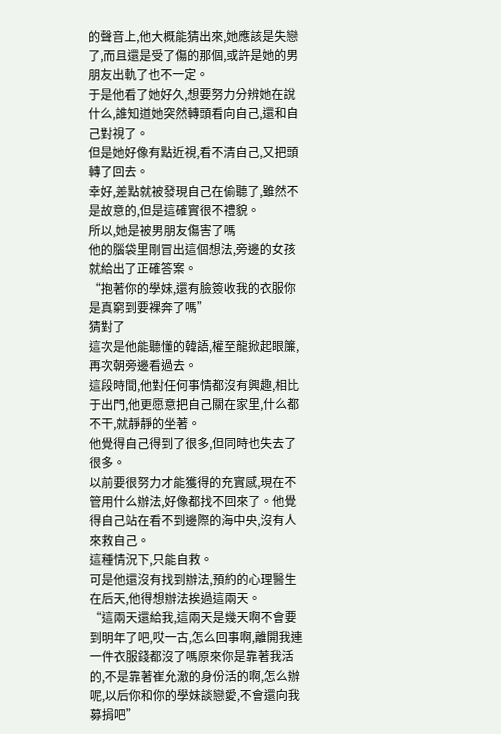的聲音上,他大概能猜出來,她應該是失戀了,而且還是受了傷的那個,或許是她的男朋友出軌了也不一定。
于是他看了她好久,想要努力分辨她在說什么,誰知道她突然轉頭看向自己,還和自己對視了。
但是她好像有點近視,看不清自己,又把頭轉了回去。
幸好,差點就被發現自己在偷聽了,雖然不是故意的,但是這確實很不禮貌。
所以,她是被男朋友傷害了嗎
他的腦袋里剛冒出這個想法,旁邊的女孩就給出了正確答案。
“抱著你的學妹,還有臉簽收我的衣服你是真窮到要裸奔了嗎”
猜對了
這次是他能聽懂的韓語,權至龍掀起眼簾,再次朝旁邊看過去。
這段時間,他對任何事情都沒有興趣,相比于出門,他更愿意把自己關在家里,什么都不干,就靜靜的坐著。
他覺得自己得到了很多,但同時也失去了很多。
以前要很努力才能獲得的充實感,現在不管用什么辦法,好像都找不回來了。他覺得自己站在看不到邊際的海中央,沒有人來救自己。
這種情況下,只能自救。
可是他還沒有找到辦法,預約的心理醫生在后天,他得想辦法挨過這兩天。
“這兩天還給我,這兩天是幾天啊不會要到明年了吧,哎一古,怎么回事啊,離開我連一件衣服錢都沒了嗎原來你是靠著我活的,不是靠著崔允澈的身份活的啊,怎么辦呢,以后你和你的學妹談戀愛,不會還向我募捐吧”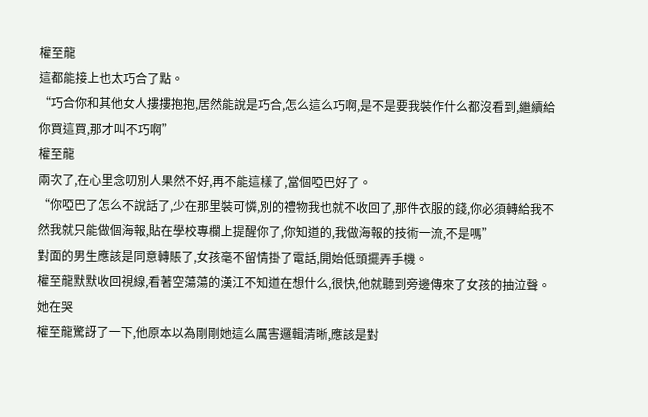權至龍
這都能接上也太巧合了點。
“巧合你和其他女人摟摟抱抱,居然能說是巧合,怎么這么巧啊,是不是要我裝作什么都沒看到,繼續給你買這買,那才叫不巧啊”
權至龍
兩次了,在心里念叨別人果然不好,再不能這樣了,當個啞巴好了。
“你啞巴了怎么不說話了,少在那里裝可憐,別的禮物我也就不收回了,那件衣服的錢,你必須轉給我不然我就只能做個海報,貼在學校專欄上提醒你了,你知道的,我做海報的技術一流,不是嗎”
對面的男生應該是同意轉賬了,女孩毫不留情掛了電話,開始低頭擺弄手機。
權至龍默默收回視線,看著空蕩蕩的漢江不知道在想什么,很快,他就聽到旁邊傳來了女孩的抽泣聲。
她在哭
權至龍驚訝了一下,他原本以為剛剛她這么厲害邏輯清晰,應該是對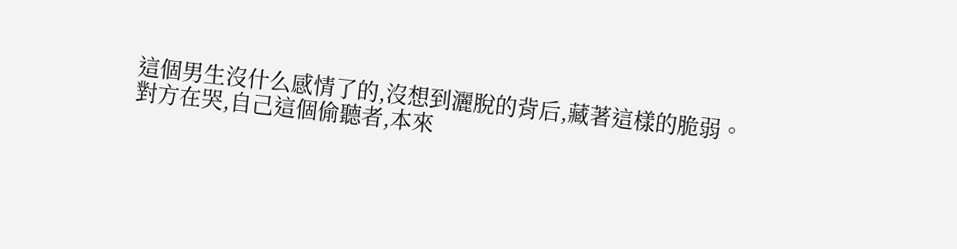這個男生沒什么感情了的,沒想到灑脫的背后,藏著這樣的脆弱。
對方在哭,自己這個偷聽者,本來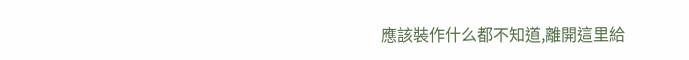應該裝作什么都不知道,離開這里給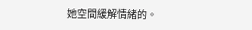她空間緩解情緒的。